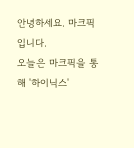안녕하세요. 마크픽입니다.
오늘은 마크픽을 통해 '하이닉스'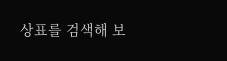상표를 검색해 보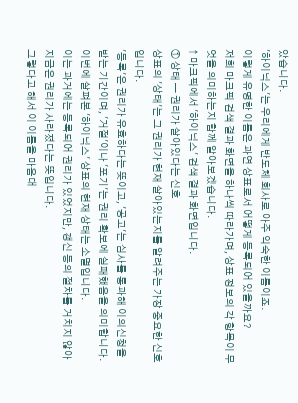았습니다.
'하이닉스'는 우리에게 반도체 회사로 아주 익숙한 이름이죠.
이렇게 유명한 이름은 과연 상표로서 어떻게 등록되어 있을까요?
저희 마크픽 검색 결과 화면을 하나씩 따라가며, 상표 정보의 각 항목이 무엇을 의미하는지 함께 알아보겠습니다.
↑ 마크픽에서 '하이닉스' 검색 결과 화면입니다.
① 상태 — 권리가 살아있다는 신호
상표의 '상태'는 그 권리가 현재 살아있는지를 알려주는 가장 중요한 신호입니다.
'등록'은 권리가 유효하다는 뜻이고, '공고'는 심사를 통과해 이의신청을 받는 기간이며, '거절'이나 '포기'는 권리 확보에 실패했음을 의미합니다.
이번에 살펴본 '하이닉스' 상표의 현재 상태는 소멸입니다.
이는 과거에는 등록되어 권리가 있었지만, 갱신 등의 절차를 거치지 않아 지금은 권리가 사라졌다는 뜻입니다.
그렇다고 해서 이 이름을 마음대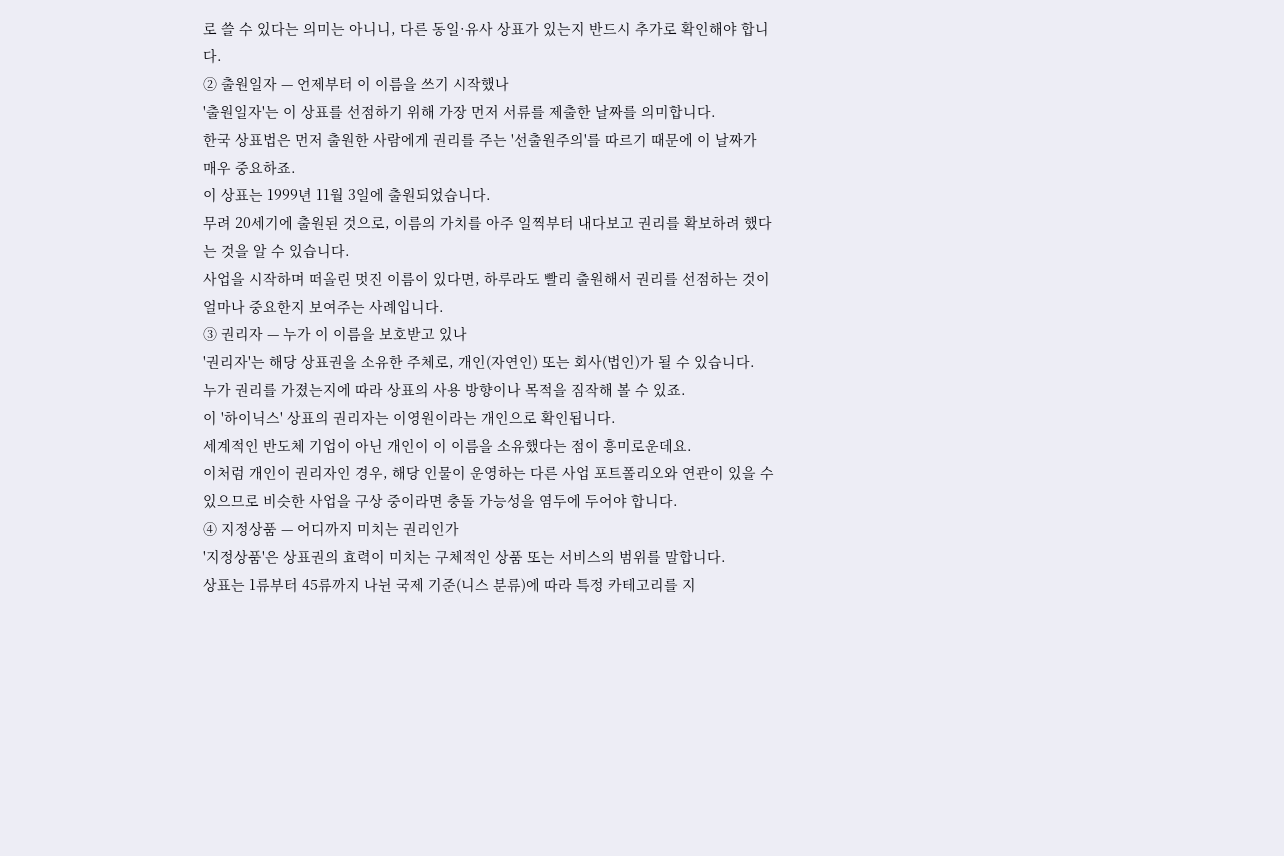로 쓸 수 있다는 의미는 아니니, 다른 동일·유사 상표가 있는지 반드시 추가로 확인해야 합니다.
② 출원일자 — 언제부터 이 이름을 쓰기 시작했나
'출원일자'는 이 상표를 선점하기 위해 가장 먼저 서류를 제출한 날짜를 의미합니다.
한국 상표법은 먼저 출원한 사람에게 권리를 주는 '선출원주의'를 따르기 때문에 이 날짜가 매우 중요하죠.
이 상표는 1999년 11월 3일에 출원되었습니다.
무려 20세기에 출원된 것으로, 이름의 가치를 아주 일찍부터 내다보고 권리를 확보하려 했다는 것을 알 수 있습니다.
사업을 시작하며 떠올린 멋진 이름이 있다면, 하루라도 빨리 출원해서 권리를 선점하는 것이 얼마나 중요한지 보여주는 사례입니다.
③ 권리자 — 누가 이 이름을 보호받고 있나
'권리자'는 해당 상표권을 소유한 주체로, 개인(자연인) 또는 회사(법인)가 될 수 있습니다.
누가 권리를 가졌는지에 따라 상표의 사용 방향이나 목적을 짐작해 볼 수 있죠.
이 '하이닉스' 상표의 권리자는 이영원이라는 개인으로 확인됩니다.
세계적인 반도체 기업이 아닌 개인이 이 이름을 소유했다는 점이 흥미로운데요.
이처럼 개인이 권리자인 경우, 해당 인물이 운영하는 다른 사업 포트폴리오와 연관이 있을 수 있으므로 비슷한 사업을 구상 중이라면 충돌 가능성을 염두에 두어야 합니다.
④ 지정상품 — 어디까지 미치는 권리인가
'지정상품'은 상표권의 효력이 미치는 구체적인 상품 또는 서비스의 범위를 말합니다.
상표는 1류부터 45류까지 나뉜 국제 기준(니스 분류)에 따라 특정 카테고리를 지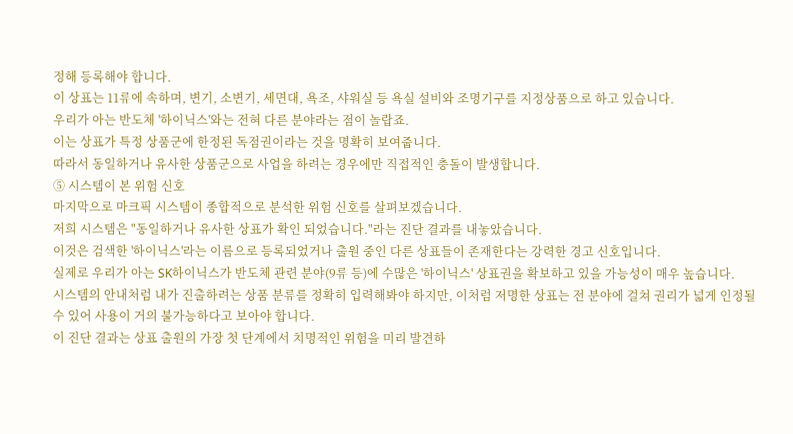정해 등록해야 합니다.
이 상표는 11류에 속하며, 변기, 소변기, 세면대, 욕조, 샤워실 등 욕실 설비와 조명기구를 지정상품으로 하고 있습니다.
우리가 아는 반도체 '하이닉스'와는 전혀 다른 분야라는 점이 놀랍죠.
이는 상표가 특정 상품군에 한정된 독점권이라는 것을 명확히 보여줍니다.
따라서 동일하거나 유사한 상품군으로 사업을 하려는 경우에만 직접적인 충돌이 발생합니다.
⑤ 시스템이 본 위험 신호
마지막으로 마크픽 시스템이 종합적으로 분석한 위험 신호를 살펴보겠습니다.
저희 시스템은 "동일하거나 유사한 상표가 확인 되었습니다."라는 진단 결과를 내놓았습니다.
이것은 검색한 '하이닉스'라는 이름으로 등록되었거나 출원 중인 다른 상표들이 존재한다는 강력한 경고 신호입니다.
실제로 우리가 아는 SK하이닉스가 반도체 관련 분야(9류 등)에 수많은 '하이닉스' 상표권을 확보하고 있을 가능성이 매우 높습니다.
시스템의 안내처럼 내가 진출하려는 상품 분류를 정확히 입력해봐야 하지만, 이처럼 저명한 상표는 전 분야에 걸쳐 권리가 넓게 인정될 수 있어 사용이 거의 불가능하다고 보아야 합니다.
이 진단 결과는 상표 출원의 가장 첫 단계에서 치명적인 위험을 미리 발견하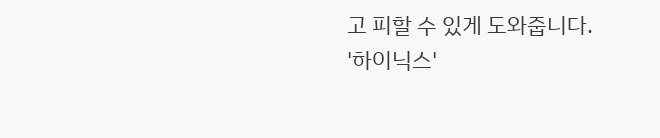고 피할 수 있게 도와줍니다.
'하이닉스'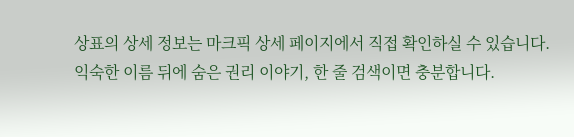상표의 상세 정보는 마크픽 상세 페이지에서 직접 확인하실 수 있습니다.
익숙한 이름 뒤에 숨은 권리 이야기, 한 줄 검색이면 충분합니다.